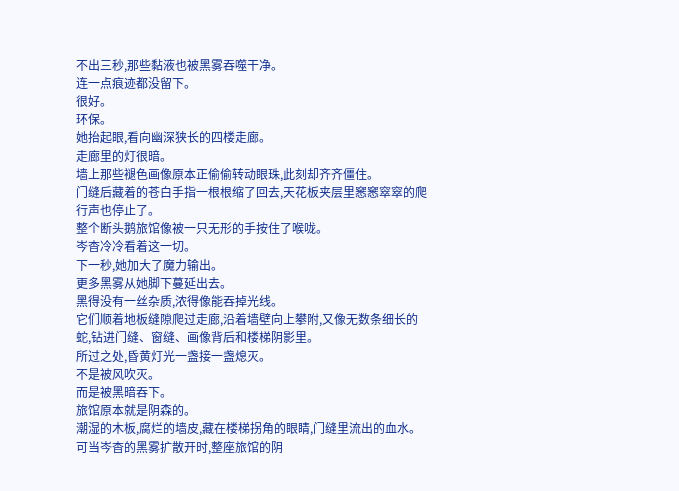不出三秒,那些黏液也被黑雾吞噬干净。
连一点痕迹都没留下。
很好。
环保。
她抬起眼,看向幽深狭长的四楼走廊。
走廊里的灯很暗。
墙上那些褪色画像原本正偷偷转动眼珠,此刻却齐齐僵住。
门缝后藏着的苍白手指一根根缩了回去,天花板夹层里窸窸窣窣的爬行声也停止了。
整个断头鹅旅馆像被一只无形的手按住了喉咙。
岑杳冷冷看着这一切。
下一秒,她加大了魔力输出。
更多黑雾从她脚下蔓延出去。
黑得没有一丝杂质,浓得像能吞掉光线。
它们顺着地板缝隙爬过走廊,沿着墙壁向上攀附,又像无数条细长的蛇,钻进门缝、窗缝、画像背后和楼梯阴影里。
所过之处,昏黄灯光一盏接一盏熄灭。
不是被风吹灭。
而是被黑暗吞下。
旅馆原本就是阴森的。
潮湿的木板,腐烂的墙皮,藏在楼梯拐角的眼睛,门缝里流出的血水。
可当岑杳的黑雾扩散开时,整座旅馆的阴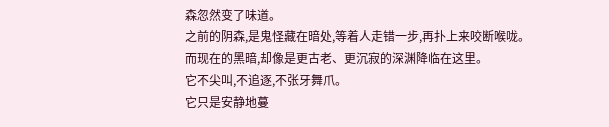森忽然变了味道。
之前的阴森,是鬼怪藏在暗处,等着人走错一步,再扑上来咬断喉咙。
而现在的黑暗,却像是更古老、更沉寂的深渊降临在这里。
它不尖叫,不追逐,不张牙舞爪。
它只是安静地蔓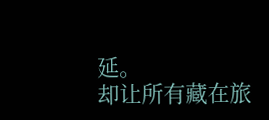延。
却让所有藏在旅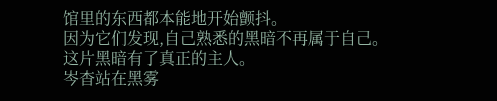馆里的东西都本能地开始颤抖。
因为它们发现,自己熟悉的黑暗不再属于自己。
这片黑暗有了真正的主人。
岑杳站在黑雾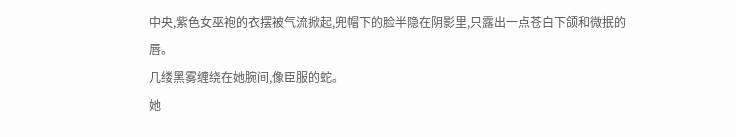中央,紫色女巫袍的衣摆被气流掀起,兜帽下的脸半隐在阴影里,只露出一点苍白下颌和微抿的唇。
几缕黑雾缠绕在她腕间,像臣服的蛇。
她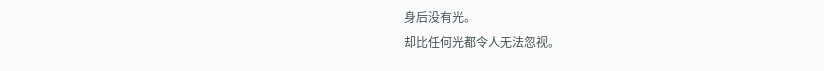身后没有光。
却比任何光都令人无法忽视。